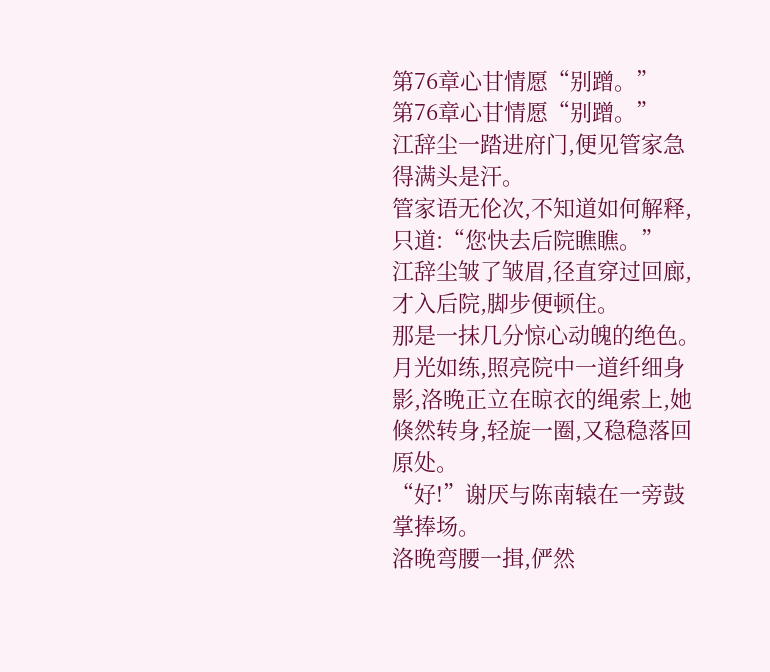第76章心甘情愿“别蹭。”
第76章心甘情愿“别蹭。”
江辞尘一踏进府门,便见管家急得满头是汗。
管家语无伦次,不知道如何解释,只道:“您快去后院瞧瞧。”
江辞尘皱了皱眉,径直穿过回廊,才入后院,脚步便顿住。
那是一抹几分惊心动魄的绝色。
月光如练,照亮院中一道纤细身影,洛晚正立在晾衣的绳索上,她倏然转身,轻旋一圈,又稳稳落回原处。
“好!”谢厌与陈南辕在一旁鼓掌捧场。
洛晚弯腰一揖,俨然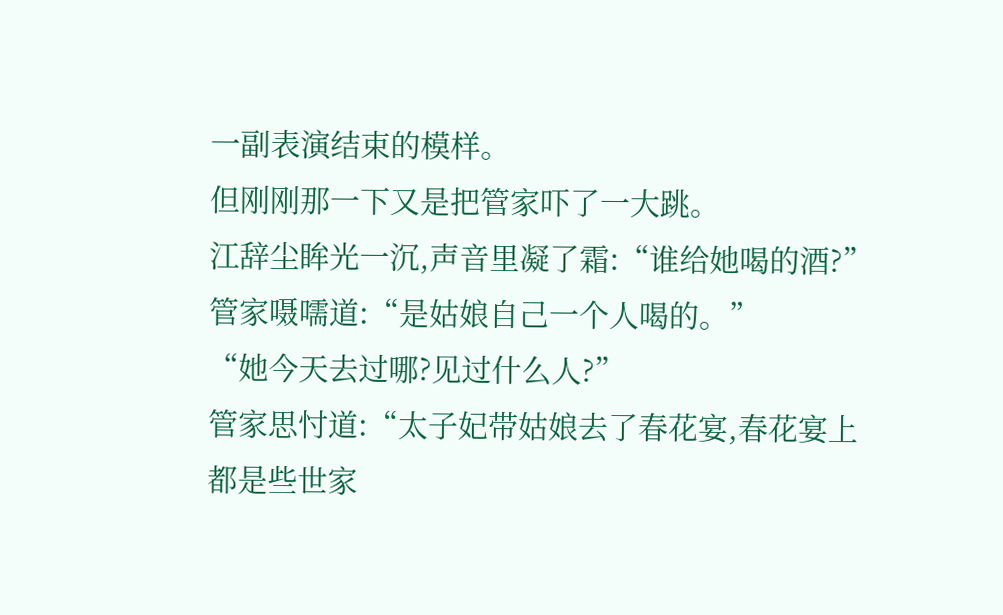一副表演结束的模样。
但刚刚那一下又是把管家吓了一大跳。
江辞尘眸光一沉,声音里凝了霜:“谁给她喝的酒?”
管家嗫嚅道:“是姑娘自己一个人喝的。”
“她今天去过哪?见过什么人?”
管家思忖道:“太子妃带姑娘去了春花宴,春花宴上都是些世家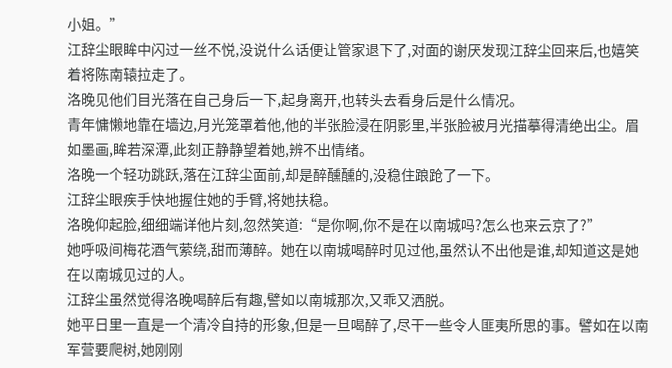小姐。”
江辞尘眼眸中闪过一丝不悦,没说什么话便让管家退下了,对面的谢厌发现江辞尘回来后,也嬉笑着将陈南辕拉走了。
洛晚见他们目光落在自己身后一下,起身离开,也转头去看身后是什么情况。
青年慵懒地靠在墙边,月光笼罩着他,他的半张脸浸在阴影里,半张脸被月光描摹得清绝出尘。眉如墨画,眸若深潭,此刻正静静望着她,辨不出情绪。
洛晚一个轻功跳跃,落在江辞尘面前,却是醉醺醺的,没稳住踉跄了一下。
江辞尘眼疾手快地握住她的手臂,将她扶稳。
洛晚仰起脸,细细端详他片刻,忽然笑道:“是你啊,你不是在以南城吗?怎么也来云京了?”
她呼吸间梅花酒气萦绕,甜而薄醉。她在以南城喝醉时见过他,虽然认不出他是谁,却知道这是她在以南城见过的人。
江辞尘虽然觉得洛晚喝醉后有趣,譬如以南城那次,又乖又洒脱。
她平日里一直是一个清冷自持的形象,但是一旦喝醉了,尽干一些令人匪夷所思的事。譬如在以南军营要爬树,她刚刚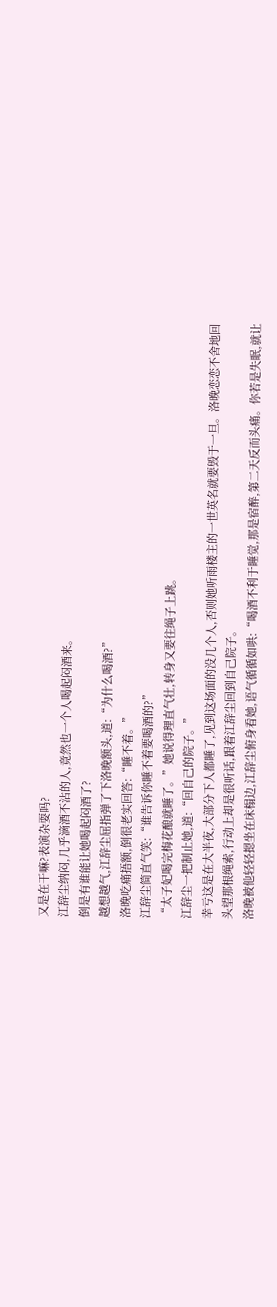又是在干嘛?表演杂耍吗?
江辞尘纳闷,几乎滴酒不沾的人,竟然也一个人喝起闷酒来。
倒是有谁能让她喝起闷酒了?
越想越气,江辞尘屈指弹了下洛晚额头,道:“为什么喝酒?”
洛晚吃痛捂额,倒很老实回答:“睡不着。”
江辞尘简直气笑:“谁告诉你睡不着要喝酒的?”
“太子妃喝完梅花酿就睡了。”她说得理直气壮,转身又要往绳子上跳。
江辞尘一把制止她,道:“回自己的院子。”
幸亏这是在大半夜,大部分下人都睡了,见到这场面的没几个人,否则她听雨楼主的一世英名就要毁于一旦。洛晚恋恋不舍地回头望那根绳索,行动上却是很听话,跟着江辞尘回到自己院子。
洛晚被他轻轻摁坐在床榻边,江辞尘俯身看她,语气循循如哄:“喝酒不利于睡觉,那是宿醉,第二天反而头痛。你若是失眠,就让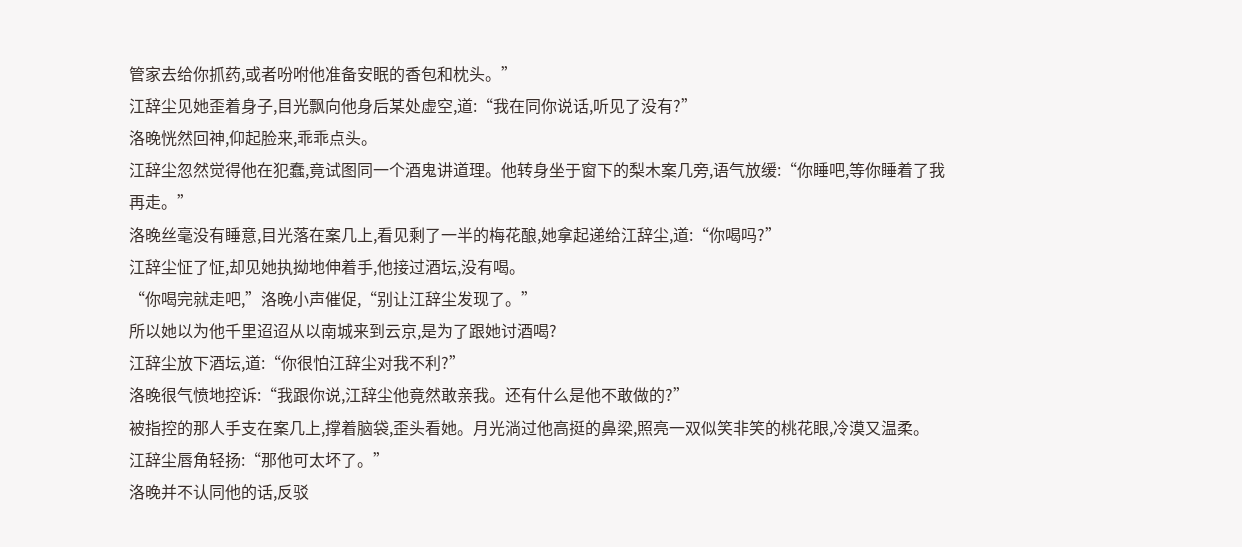管家去给你抓药,或者吩咐他准备安眠的香包和枕头。”
江辞尘见她歪着身子,目光飘向他身后某处虚空,道:“我在同你说话,听见了没有?”
洛晚恍然回神,仰起脸来,乖乖点头。
江辞尘忽然觉得他在犯蠢,竟试图同一个酒鬼讲道理。他转身坐于窗下的梨木案几旁,语气放缓:“你睡吧,等你睡着了我再走。”
洛晚丝毫没有睡意,目光落在案几上,看见剩了一半的梅花酿,她拿起递给江辞尘,道:“你喝吗?”
江辞尘怔了怔,却见她执拗地伸着手,他接过酒坛,没有喝。
“你喝完就走吧,”洛晚小声催促,“别让江辞尘发现了。”
所以她以为他千里迢迢从以南城来到云京,是为了跟她讨酒喝?
江辞尘放下酒坛,道:“你很怕江辞尘对我不利?”
洛晚很气愤地控诉:“我跟你说,江辞尘他竟然敢亲我。还有什么是他不敢做的?”
被指控的那人手支在案几上,撑着脑袋,歪头看她。月光淌过他高挺的鼻梁,照亮一双似笑非笑的桃花眼,冷漠又温柔。
江辞尘唇角轻扬:“那他可太坏了。”
洛晚并不认同他的话,反驳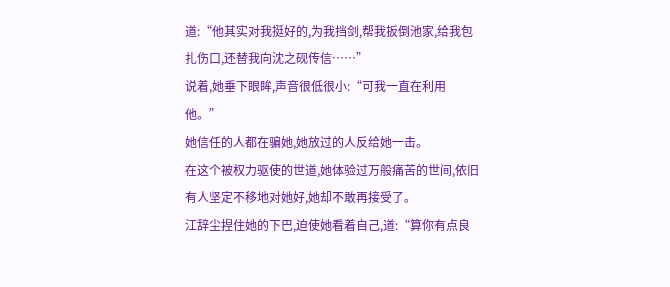道:“他其实对我挺好的,为我挡剑,帮我扳倒池家,给我包扎伤口,还替我向沈之砚传信……”
说着,她垂下眼眸,声音很低很小:“可我一直在利用他。”
她信任的人都在骗她,她放过的人反给她一击。
在这个被权力驱使的世道,她体验过万般痛苦的世间,依旧有人坚定不移地对她好,她却不敢再接受了。
江辞尘捏住她的下巴,迫使她看着自己,道:“算你有点良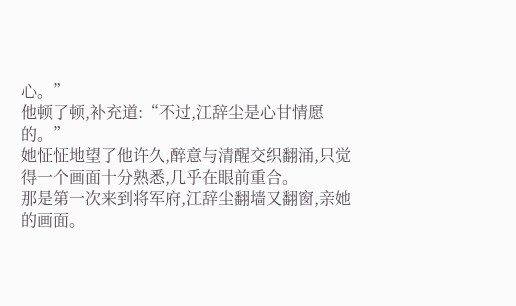心。”
他顿了顿,补充道:“不过,江辞尘是心甘情愿的。”
她怔怔地望了他许久,醉意与清醒交织翻涌,只觉得一个画面十分熟悉,几乎在眼前重合。
那是第一次来到将军府,江辞尘翻墙又翻窗,亲她的画面。